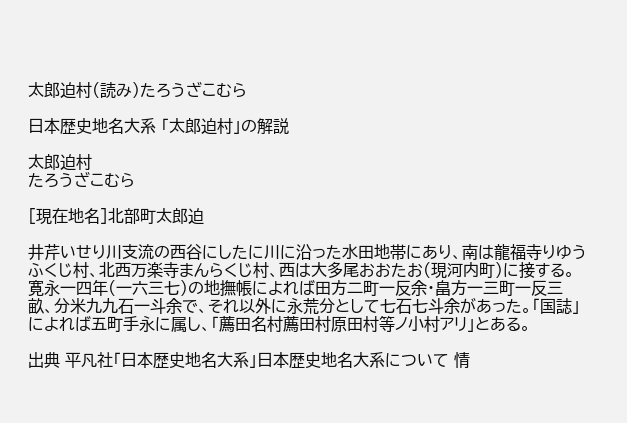太郎迫村(読み)たろうざこむら

日本歴史地名大系 「太郎迫村」の解説

太郎迫村
たろうざこむら

[現在地名]北部町太郎迫

井芹いせり川支流の西谷にしたに川に沿った水田地帯にあり、南は龍福寺りゆうふくじ村、北西万楽寺まんらくじ村、西は大多尾おおたお(現河内町)に接する。寛永一四年(一六三七)の地撫帳によれば田方二町一反余・畠方一三町一反三畝、分米九九石一斗余で、それ以外に永荒分として七石七斗余があった。「国誌」によれば五町手永に属し、「薦田名村薦田村原田村等ノ小村アリ」とある。

出典 平凡社「日本歴史地名大系」日本歴史地名大系について 情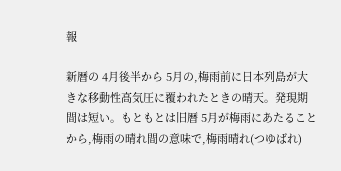報

新暦の 4月後半から 5月の,梅雨前に日本列島が大きな移動性高気圧に覆われたときの晴天。発現期間は短い。もともとは旧暦 5月が梅雨にあたることから,梅雨の晴れ間の意味で,梅雨晴れ(つゆばれ)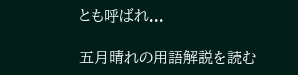とも呼ばれ...

五月晴れの用語解説を読む